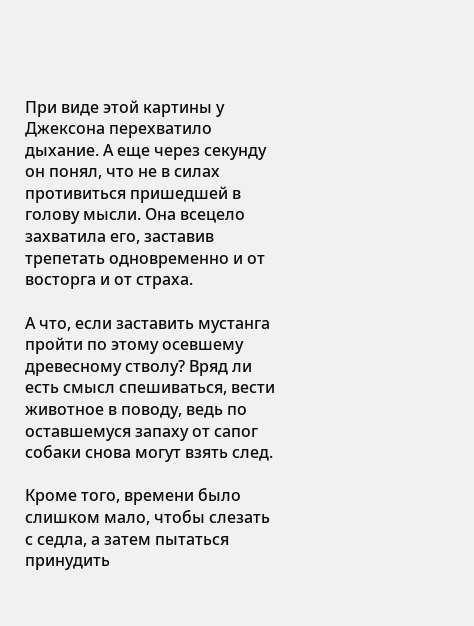При виде этой картины у Джексона перехватило дыхание. А еще через секунду он понял, что не в силах противиться пришедшей в голову мысли. Она всецело захватила его, заставив трепетать одновременно и от восторга и от страха.

А что, если заставить мустанга пройти по этому осевшему древесному стволу? Вряд ли есть смысл спешиваться, вести животное в поводу, ведь по оставшемуся запаху от сапог собаки снова могут взять след.

Кроме того, времени было слишком мало, чтобы слезать с седла, а затем пытаться принудить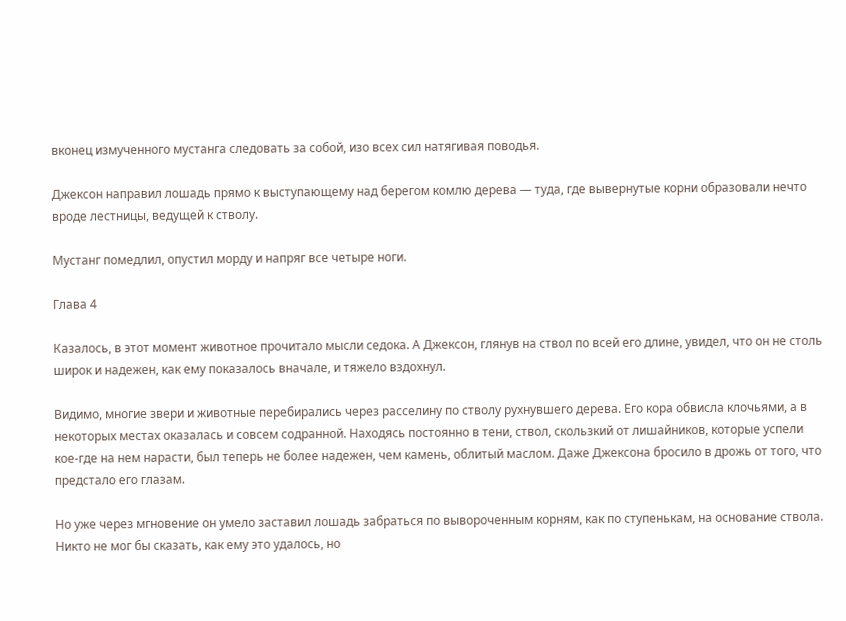вконец измученного мустанга следовать за собой, изо всех сил натягивая поводья.

Джексон направил лошадь прямо к выступающему над берегом комлю дерева — туда, где вывернутые корни образовали нечто вроде лестницы, ведущей к стволу.

Мустанг помедлил, опустил морду и напряг все четыре ноги.

Глава 4

Казалось, в этот момент животное прочитало мысли седока. А Джексон, глянув на ствол по всей его длине, увидел, что он не столь широк и надежен, как ему показалось вначале, и тяжело вздохнул.

Видимо, многие звери и животные перебирались через расселину по стволу рухнувшего дерева. Его кора обвисла клочьями, а в некоторых местах оказалась и совсем содранной. Находясь постоянно в тени, ствол, скользкий от лишайников, которые успели кое-где на нем нарасти, был теперь не более надежен, чем камень, облитый маслом. Даже Джексона бросило в дрожь от того, что предстало его глазам.

Но уже через мгновение он умело заставил лошадь забраться по вывороченным корням, как по ступенькам, на основание ствола. Никто не мог бы сказать, как ему это удалось, но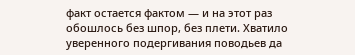факт остается фактом — и на этот раз обошлось без шпор, без плети. Хватило уверенного подергивания поводьев да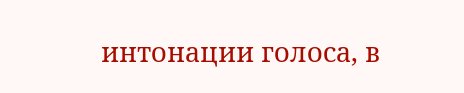интонации голоса, в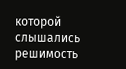которой слышались решимость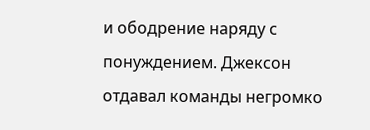и ободрение наряду с понуждением. Джексон отдавал команды негромко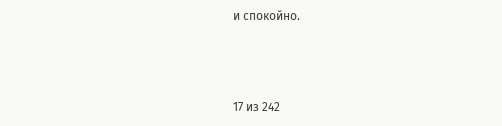и спокойно.



17 из 242